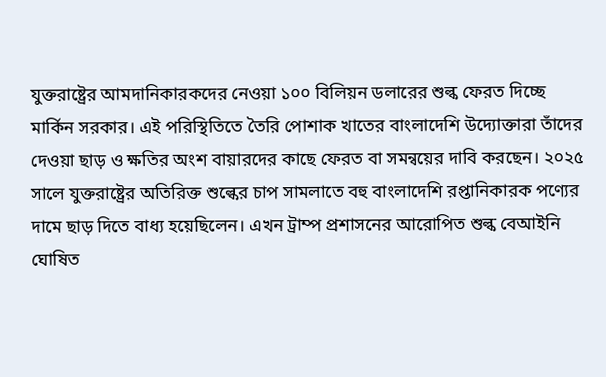যুক্তরাষ্ট্রের আমদানিকারকদের নেওয়া ১০০ বিলিয়ন ডলারের শুল্ক ফেরত দিচ্ছে মার্কিন সরকার। এই পরিস্থিতিতে তৈরি পোশাক খাতের বাংলাদেশি উদ্যোক্তারা তাঁদের দেওয়া ছাড় ও ক্ষতির অংশ বায়ারদের কাছে ফেরত বা সমন্বয়ের দাবি করছেন। ২০২৫ সালে যুক্তরাষ্ট্রের অতিরিক্ত শুল্কের চাপ সামলাতে বহু বাংলাদেশি রপ্তানিকারক পণ্যের দামে ছাড় দিতে বাধ্য হয়েছিলেন। এখন ট্রাম্প প্রশাসনের আরোপিত শুল্ক বেআইনি ঘোষিত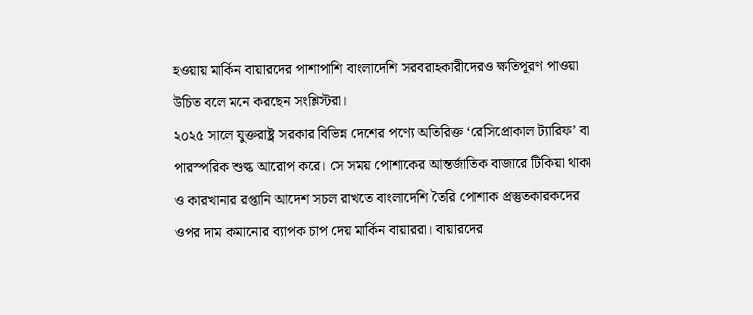হওয়ায় মার্কিন বায়ারদের পাশাপাশি বাংলাদেশি সরবরাহকারীদেরও ক্ষতিপূরণ পাওয়া উচিত বলে মনে করছেন সংশ্লিস্টরা।
২০২৫ সালে যুক্তরাষ্ট্র সরকার বিভিন্ন দেশের পণ্যে অতিরিক্ত ‘রেসিপ্রোকাল ট্যারিফ’ বা পারস্পরিক শুল্ক আরোপ করে। সে সময় পোশাকের আন্তর্জাতিক বাজারে টিকিয়া থাকা ও কারখানার রপ্তানি আদেশ সচল রাখতে বাংলাদেশি তৈরি পোশাক প্রস্তুতকারকদের ওপর দাম কমানোর ব্যাপক চাপ দেয় মার্কিন বায়াররা। বায়ারদের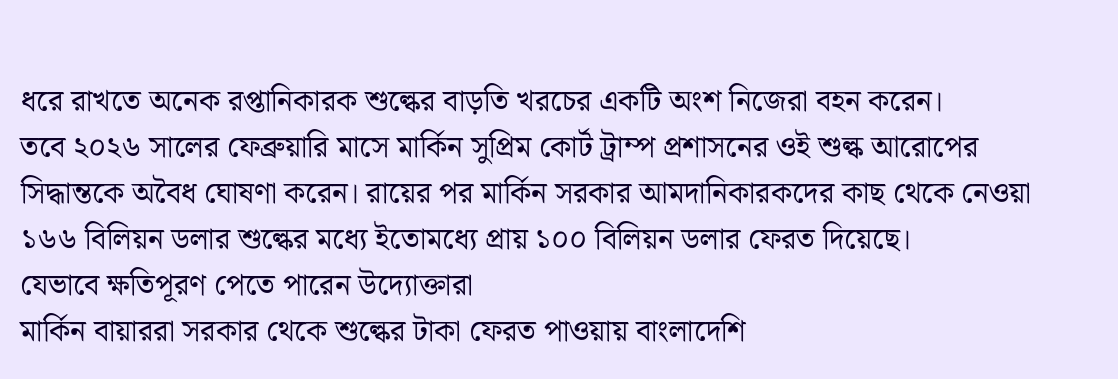ধরে রাখতে অনেক রপ্তানিকারক শুল্কের বাড়তি খরচের একটি অংশ নিজেরা বহন করেন।
তবে ২০২৬ সালের ফেব্রুয়ারি মাসে মার্কিন সুপ্রিম কোর্ট ট্রাম্প প্রশাসনের ওই শুল্ক আরোপের সিদ্ধান্তকে অবৈধ ঘোষণা করেন। রায়ের পর মার্কিন সরকার আমদানিকারকদের কাছ থেকে নেওয়া ১৬৬ বিলিয়ন ডলার শুল্কের মধ্যে ইতোমধ্যে প্রায় ১০০ বিলিয়ন ডলার ফেরত দিয়েছে।
যেভাবে ক্ষতিপূরণ পেতে পারেন উদ্যোক্তারা
মার্কিন বায়াররা সরকার থেকে শুল্কের টাকা ফেরত পাওয়ায় বাংলাদেশি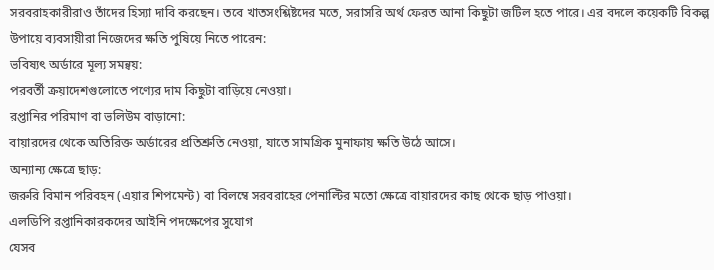সরবরাহকারীরাও তাঁদের হিস্যা দাবি করছেন। তবে খাতসংশ্লিষ্টদের মতে, সরাসরি অর্থ ফেরত আনা কিছুটা জটিল হতে পারে। এর বদলে কয়েকটি বিকল্প উপায়ে ব্যবসায়ীরা নিজেদের ক্ষতি পুষিয়ে নিতে পারেন:
ভবিষ্যৎ অর্ডারে মূল্য সমন্বয়:
পরবর্তী ক্রয়াদেশগুলোতে পণ্যের দাম কিছুটা বাড়িয়ে নেওয়া।
রপ্তানির পরিমাণ বা ভলিউম বাড়ানো:
বায়ারদের থেকে অতিরিক্ত অর্ডারের প্রতিশ্রুতি নেওয়া, যাতে সামগ্রিক মুনাফায় ক্ষতি উঠে আসে।
অন্যান্য ক্ষেত্রে ছাড়:
জরুরি বিমান পরিবহন (এয়ার শিপমেন্ট) বা বিলম্বে সরবরাহের পেনাল্টির মতো ক্ষেত্রে বায়ারদের কাছ থেকে ছাড় পাওয়া।
এলডিপি রপ্তানিকারকদের আইনি পদক্ষেপের সুযোগ
যেসব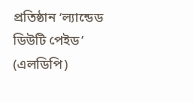প্রতিষ্ঠান ‘ল্যান্ডেড ডিউটি পেইড’ (এলডিপি)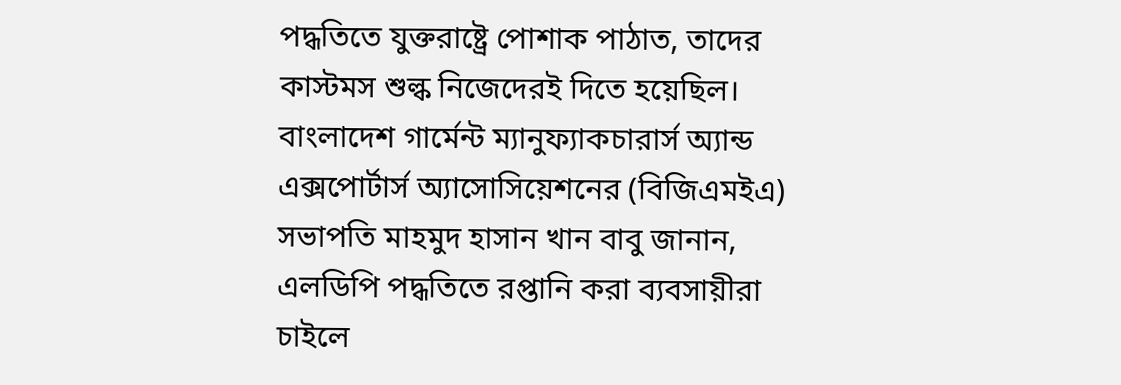পদ্ধতিতে যুক্তরাষ্ট্রে পোশাক পাঠাত, তাদের কাস্টমস শুল্ক নিজেদেরই দিতে হয়েছিল। বাংলাদেশ গার্মেন্ট ম্যানুফ্যাকচারার্স অ্যান্ড এক্সপোর্টার্স অ্যাসোসিয়েশনের (বিজিএমইএ) সভাপতি মাহমুদ হাসান খান বাবু জানান, এলডিপি পদ্ধতিতে রপ্তানি করা ব্যবসায়ীরা চাইলে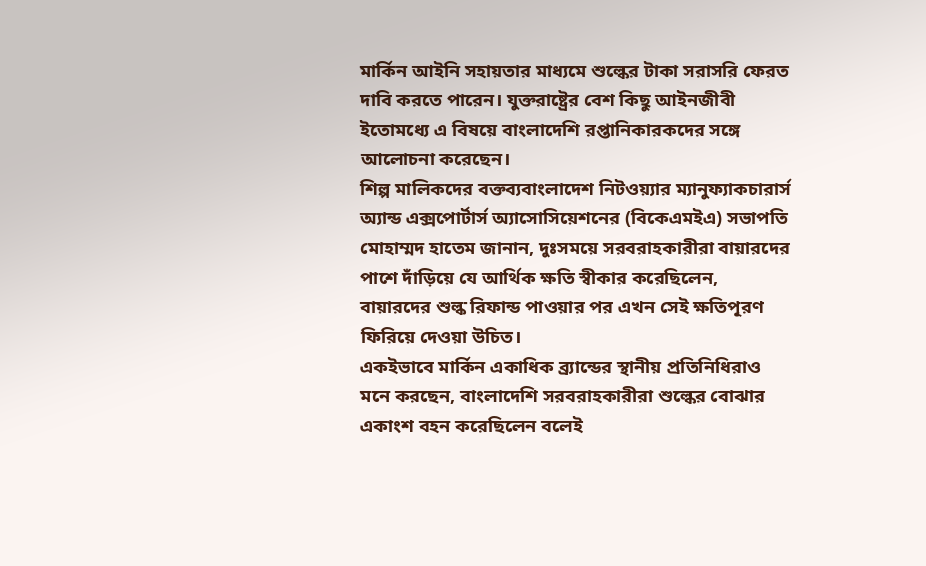মার্কিন আইনি সহায়তার মাধ্যমে শুল্কের টাকা সরাসরি ফেরত দাবি করতে পারেন। যুক্তরাষ্ট্রের বেশ কিছু আইনজীবী ইতোমধ্যে এ বিষয়ে বাংলাদেশি রপ্তানিকারকদের সঙ্গে আলোচনা করেছেন।
শিল্প মালিকদের বক্তব্যবাংলাদেশ নিটওয়্যার ম্যানুফ্যাকচারার্স অ্যান্ড এক্সপোর্টার্স অ্যাসোসিয়েশনের (বিকেএমইএ) সভাপতি মোহাম্মদ হাতেম জানান, দুঃসময়ে সরবরাহকারীরা বায়ারদের পাশে দাঁড়িয়ে যে আর্থিক ক্ষতি স্বীকার করেছিলেন, বায়ারদের শুল্ক রিফান্ড পাওয়ার পর এখন সেই ক্ষতিপূরণ ফিরিয়ে দেওয়া উচিত।
একইভাবে মার্কিন একাধিক ব্র্যান্ডের স্থানীয় প্রতিনিধিরাও মনে করছেন, বাংলাদেশি সরবরাহকারীরা শুল্কের বোঝার একাংশ বহন করেছিলেন বলেই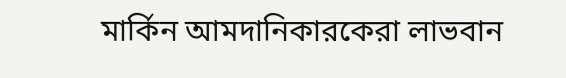মার্কিন আমদানিকারকেরা লাভবান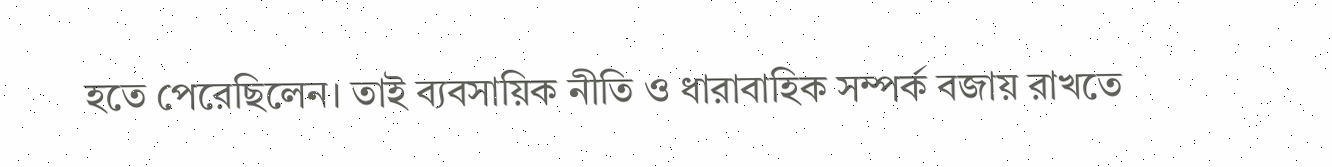হতে পেরেছিলেন। তাই ব্যবসায়িক নীতি ও ধারাবাহিক সম্পর্ক বজায় রাখতে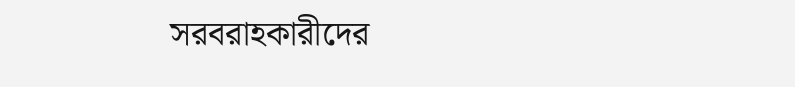সরবরাহকারীদের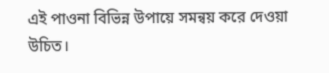এই পাওনা বিভিন্ন উপায়ে সমন্বয় করে দেওয়া উচিত।